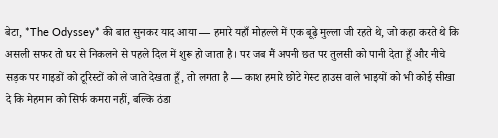बेटा, *The Odyssey* की बात सुनकर याद आया — हमारे यहाँ मोहल्ले में एक बूढ़े मुल्ला जी रहते थे, जो कहा करते थे कि असली सफर तो घर से निकलने से पहले दिल में शुरू हो जाता है। पर जब मैं अपनी छत पर तुलसी को पानी देता हूँ और नीचे सड़क पर गाइडों को टूरिस्टों को ले जाते देखता हूँ, तो लगता है — काश हमारे छोटे गेस्ट हाउस वाले भाइयों को भी कोई सीखा दे कि मेहमान को सिर्फ कमरा नहीं, बल्कि ठंडा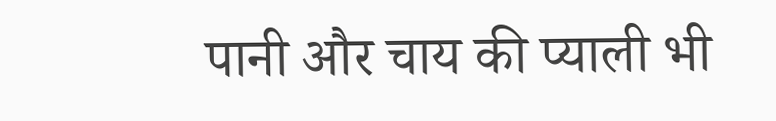पानी और चाय की प्याली भी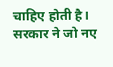चाहिए होती है। सरकार ने जो नए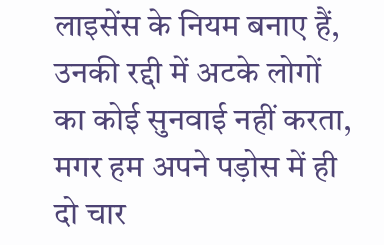लाइसेंस के नियम बनाए हैं, उनकी रद्दी में अटके लोगों का कोई सुनवाई नहीं करता, मगर हम अपने पड़ोस में ही दो चार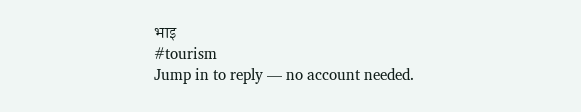भाइ
#tourism
Jump in to reply — no account needed.